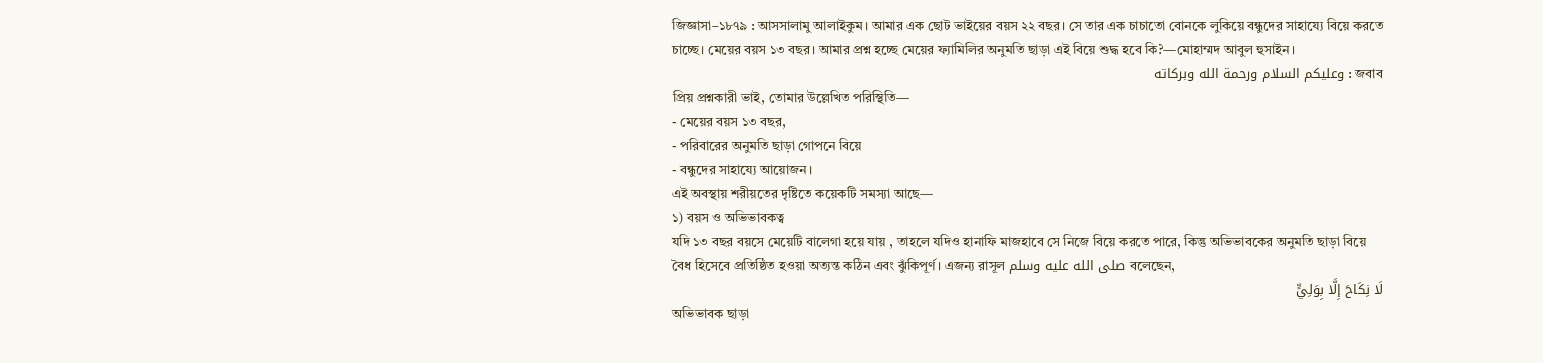জিজ্ঞাসা–১৮৭৯ : আসসালামু আলাইকুম। আমার এক ছোট ভাইয়ের বয়স ২২ বছর। সে তার এক চাচাতো বোনকে লুকিয়ে বন্ধুদের সাহায্যে বিয়ে করতে চাচ্ছে। মেয়ের বয়স ১৩ বছর। আমার প্রশ্ন হচ্ছে মেয়ের ফ্যামিলির অনুমতি ছাড়া এই বিয়ে শুদ্ধ হবে কি?—মোহাম্মদ আবুল হুসাইন।
জবাব : وعليكم السلام ورحمة الله وبركاته
প্রিয় প্রশ্নকারী ভাই, তোমার উল্লেখিত পরিস্থিতি—
- মেয়ের বয়স ১৩ বছর,
- পরিবারের অনুমতি ছাড়া গোপনে বিয়ে
- বন্ধুদের সাহায্যে আয়োজন।
এই অবস্থায় শরীয়তের দৃষ্টিতে কয়েকটি সমস্যা আছে—
১) বয়স ও অভিভাবকত্ব
যদি ১৩ বছর বয়সে মেয়েটি বালেগা হয়ে যায় , তাহলে যদিও হানাফি মাজহাবে সে নিজে বিয়ে করতে পারে, কিন্তু অভিভাবকের অনুমতি ছাড়া বিয়ে বৈধ হিসেবে প্রতিষ্ঠিত হওয়া অত্যন্ত কঠিন এবং ঝুঁকিপূর্ণ। এজন্য রাসূল صلى الله عليه وسلم বলেছেন,
لَا نِكَاحَ إِلَّا بِوَلِيٍّ
অভিভাবক ছাড়া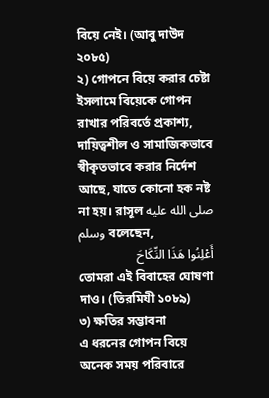বিয়ে নেই। (আবু দাউদ ২০৮৫)
২) গোপনে বিয়ে করার চেষ্টা
ইসলামে বিয়েকে গোপন রাখার পরিবর্তে প্রকাশ্য, দায়িত্বশীল ও সামাজিকভাবে স্বীকৃতভাবে করার নির্দেশ আছে, যাতে কোনো হক নষ্ট না হয়। রাসূল صلى الله عليه وسلم বলেছেন,
أَعْلِنُوا هَذَا النِّكَاحَ
তোমরা এই বিবাহের ঘোষণা দাও। (তিরমিযী ১০৮৯)
৩) ক্ষতির সম্ভাবনা
এ ধরনের গোপন বিয়ে অনেক সময় পরিবারে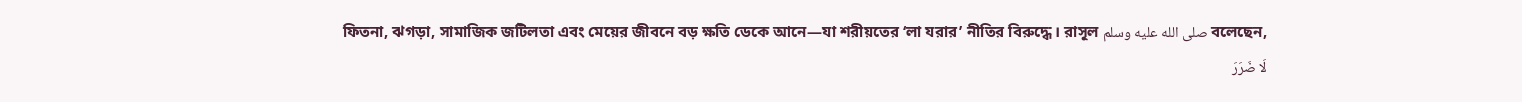ফিতনা, ঝগড়া, সামাজিক জটিলতা এবং মেয়ের জীবনে বড় ক্ষতি ডেকে আনে—যা শরীয়তের ‘লা যরার’ নীতির বিরুদ্ধে। রাসূল صلى الله عليه وسلم বলেছেন,
لَا ضَرَرَ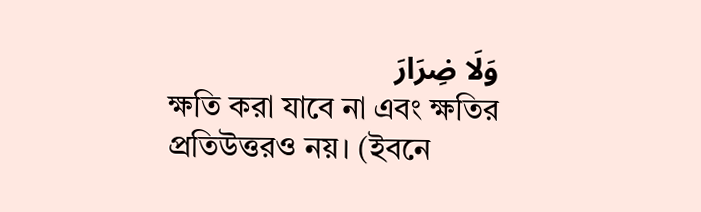وَلَا ضِرَارَ
ক্ষতি করা যাবে না এবং ক্ষতির প্রতিউত্তরও নয়। (ইবনে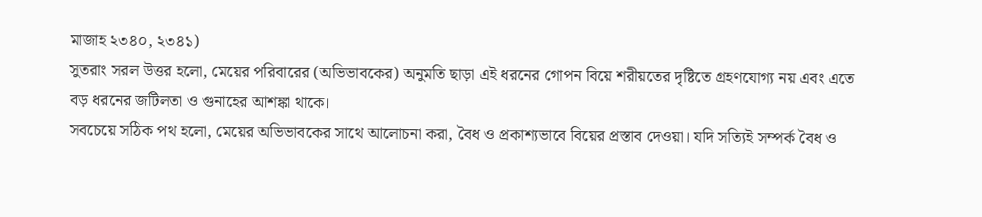মাজাহ ২৩৪০, ২৩৪১)
সুতরাং সরল উত্তর হলো, মেয়ের পরিবারের (অভিভাবকের) অনুমতি ছাড়া এই ধরনের গোপন বিয়ে শরীয়তের দৃষ্টিতে গ্রহণযোগ্য নয় এবং এতে বড় ধরনের জটিলতা ও গুনাহের আশঙ্কা থাকে।
সবচেয়ে সঠিক পথ হলো, মেয়ের অভিভাবকের সাথে আলোচনা করা, বৈধ ও প্রকাশ্যভাবে বিয়ের প্রস্তাব দেওয়া। যদি সত্যিই সম্পর্ক বৈধ ও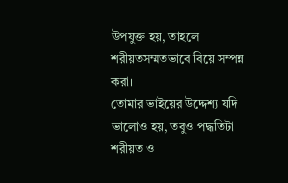উপযুক্ত হয়, তাহলে শরীয়তসম্মতভাবে বিয়ে সম্পন্ন করা।
তোমার ভাইয়ের উদ্দেশ্য যদি ভালোও হয়, তবুও পদ্ধতিটা শরীয়ত ও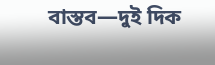বাস্তব—দুই দিক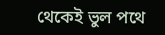থেকেই ভুল পথে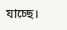যাচ্ছে।